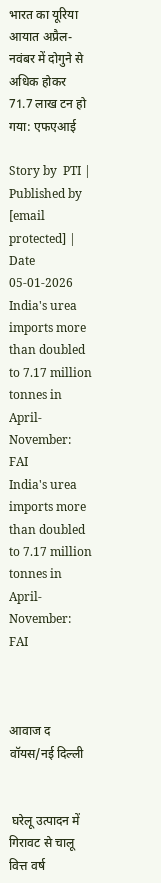भारत का यूरिया आयात अप्रैल-नवंबर में दोगुने से अधिक होकर 71.7 लाख टन हो गया: एफएआई

Story by  PTI | Published by  [email protected] | Date 05-01-2026
India's urea imports more than doubled to 7.17 million tonnes in April-November: FAI
India's urea imports more than doubled to 7.17 million tonnes in April-November: FAI



आवाज द वॉयस/नई दिल्ली


 घरेलू उत्पादन में गिरावट से चालू वित्त वर्ष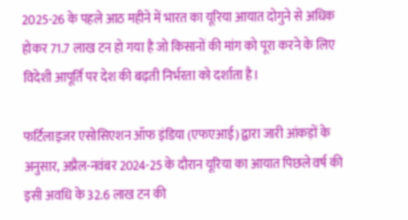2025-26 के पहले आठ महीने में भारत का यूरिया आयात दोगुने से अधिक होकर 71.7 लाख टन हो गया है जो किसानों की मांग को पूरा करने के लिए विदेशी आपूर्ति पर देश की बढ़ती निर्भरता को दर्शाता है।

फर्टिलाइजर एसोसिएशन ऑफ इंडिया (एफएआई) द्वारा जारी आंकड़ों के अनुसार, अप्रैल-नवंबर 2024-25 के दौरान यूरिया का आयात पिछले वर्ष की इसी अवधि के 32.6 लाख टन की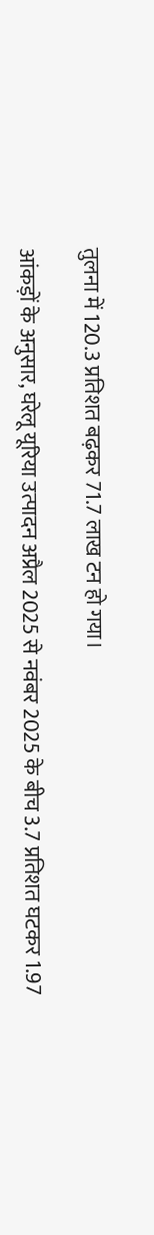तुलना में 120.3 प्रतिशत बढ़कर 71.7 लाख टन हो गया।

आंकड़ों के अनुसार, घरेलू यूरिया उत्पादन अप्रैल 2025 से नवंबर 2025 के बीच 3.7 प्रतिशत घटकर 1.97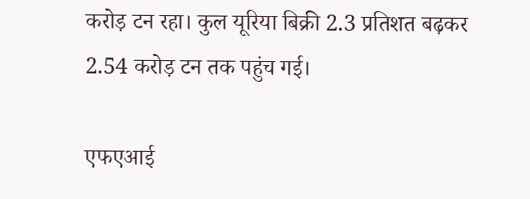करोड़ टन रहा। कुल यूरिया बिक्री 2.3 प्रतिशत बढ़कर 2.54 करोड़ टन तक पहुंच गई।

एफएआई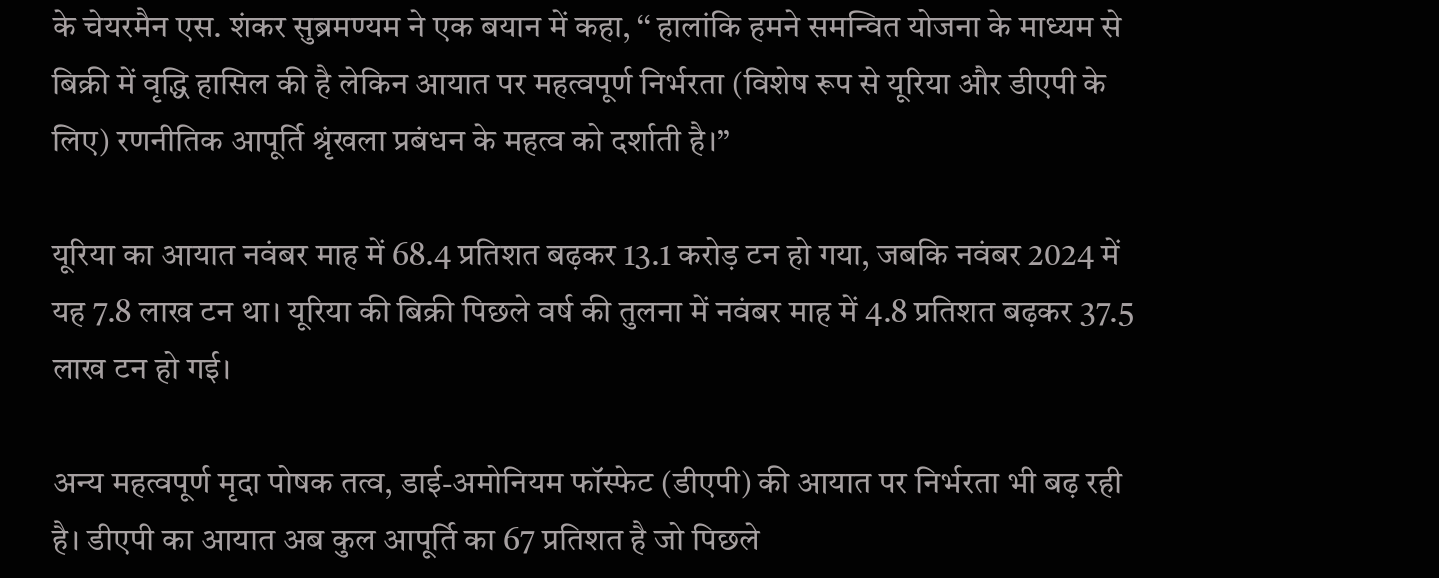के चेयरमैन एस. शंकर सुब्रमण्यम ने एक बयान में कहा, ‘‘ हालांकि हमने समन्वित योजना के माध्यम से बिक्री में वृद्धि हासिल की है लेकिन आयात पर महत्वपूर्ण निर्भरता (विशेष रूप से यूरिया और डीएपी के लिए) रणनीतिक आपूर्ति श्रृंखला प्रबंधन के महत्व को दर्शाती है।’’

यूरिया का आयात नवंबर माह में 68.4 प्रतिशत बढ़कर 13.1 करोड़ टन हो गया, जबकि नवंबर 2024 में यह 7.8 लाख टन था। यूरिया की बिक्री पिछले वर्ष की तुलना में नवंबर माह में 4.8 प्रतिशत बढ़कर 37.5 लाख टन हो गई।

अन्य महत्वपूर्ण मृदा पोषक तत्व, डाई-अमोनियम फॉस्फेट (डीएपी) की आयात पर निर्भरता भी बढ़ रही है। डीएपी का आयात अब कुल आपूर्ति का 67 प्रतिशत है जो पिछले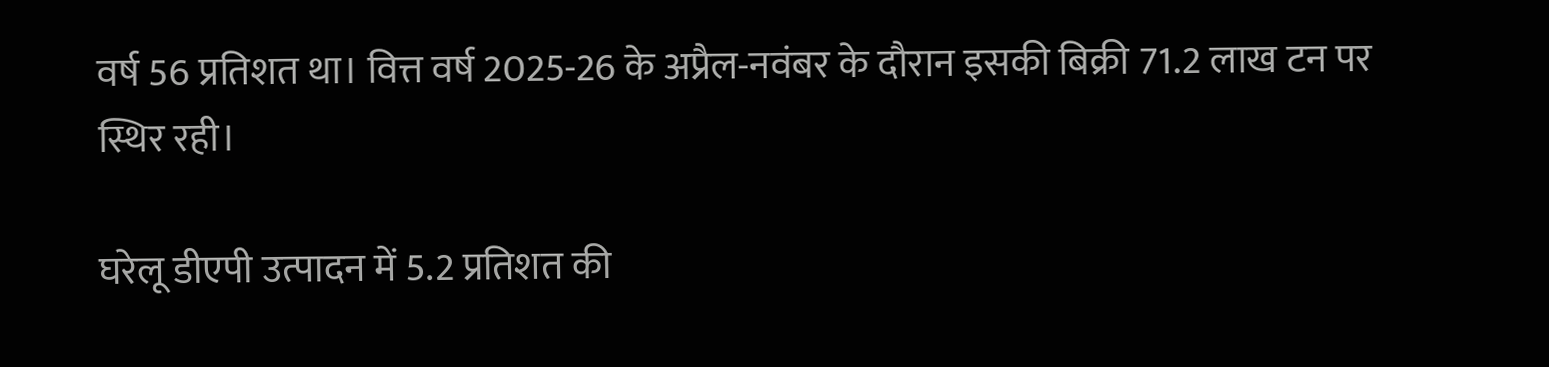वर्ष 56 प्रतिशत था। वित्त वर्ष 2025-26 के अप्रैल-नवंबर के दौरान इसकी बिक्री 71.2 लाख टन पर स्थिर रही।

घरेलू डीएपी उत्पादन में 5.2 प्रतिशत की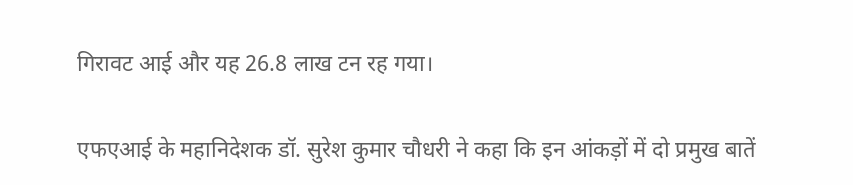गिरावट आई और यह 26.8 लाख टन रह गया।

एफएआई के महानिदेशक डॉ. सुरेश कुमार चौधरी ने कहा कि इन आंकड़ों में दो प्रमुख बातें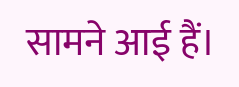सामने आई हैं।